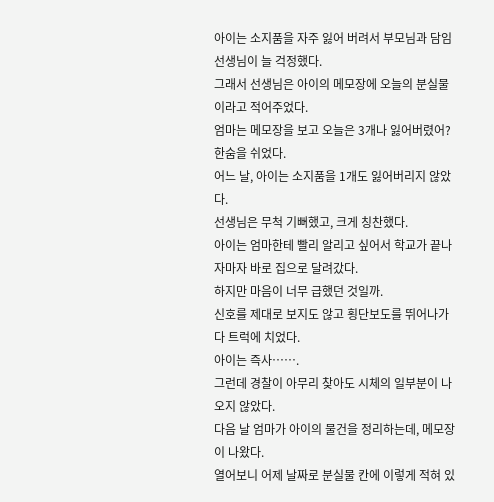아이는 소지품을 자주 잃어 버려서 부모님과 담임선생님이 늘 걱정했다.
그래서 선생님은 아이의 메모장에 오늘의 분실물이라고 적어주었다.
엄마는 메모장을 보고 오늘은 3개나 잃어버렸어? 한숨을 쉬었다.
어느 날, 아이는 소지품을 1개도 잃어버리지 않았다.
선생님은 무척 기뻐했고, 크게 칭찬했다.
아이는 엄마한테 빨리 알리고 싶어서 학교가 끝나자마자 바로 집으로 달려갔다.
하지만 마음이 너무 급했던 것일까.
신호를 제대로 보지도 않고 횡단보도를 뛰어나가다 트럭에 치었다.
아이는 즉사…….
그런데 경찰이 아무리 찾아도 시체의 일부분이 나오지 않았다.
다음 날 엄마가 아이의 물건을 정리하는데, 메모장이 나왔다.
열어보니 어제 날짜로 분실물 칸에 이렇게 적혀 있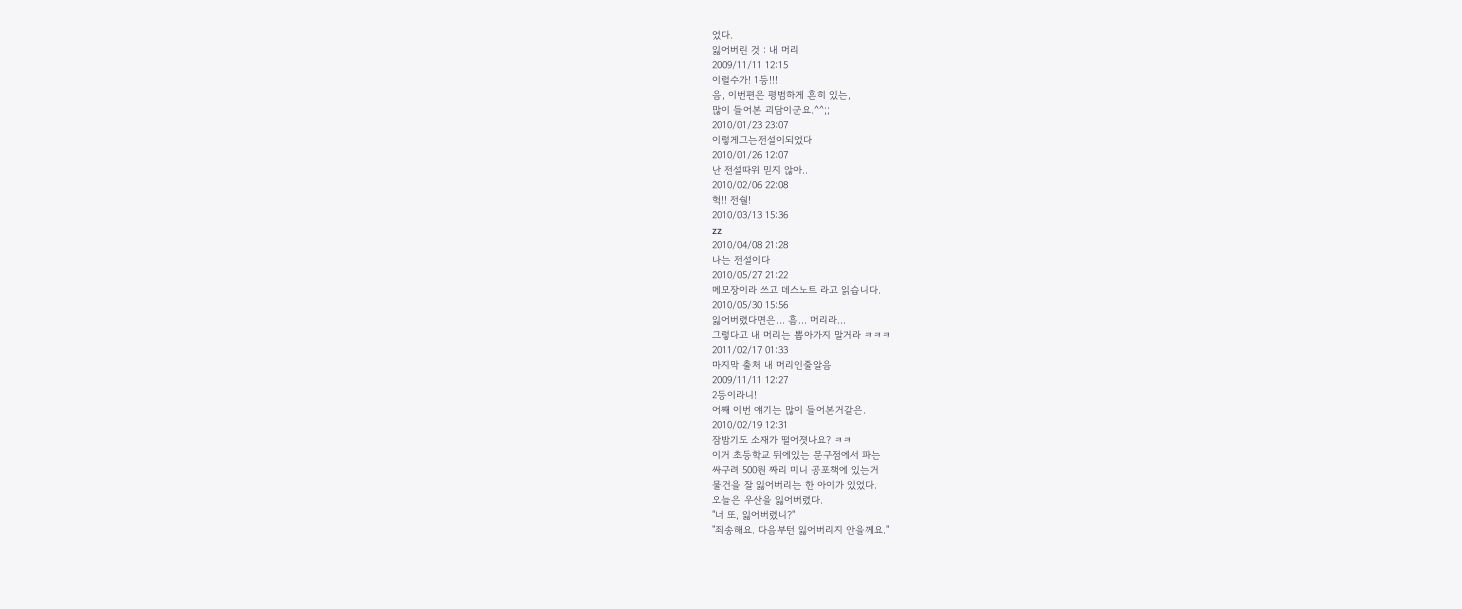었다.
잃어버린 것 : 내 머리
2009/11/11 12:15
이럴수가! 1등!!!
음, 이번편은 평범하게 흔히 있는,
많이 들어본 괴담이군요.^^;;
2010/01/23 23:07
이렇게그는전설이되었다
2010/01/26 12:07
난 전설따위 믿지 않아..
2010/02/06 22:08
헉!! 전숼!
2010/03/13 15:36
zz
2010/04/08 21:28
나는 전설이다
2010/05/27 21:22
메모장이라 쓰고 데스노트 라고 읽습니다.
2010/05/30 15:56
잃어버렸다면은... 흠... 머리라...
그렇다고 내 머리는 뽑아가지 말거라 ㅋㅋㅋ
2011/02/17 01:33
마지막 출처 내 머리인줄알음
2009/11/11 12:27
2등이라니!
어째 이번 얘기는 많이 들어본거같은.
2010/02/19 12:31
잠밤기도 소재가 떨어졋나요? ㅋㅋ
이거 초등학교 뒤에있는 문구점에서 파는
싸구려 500원 짜리 미니 공포책에 있는거
물건을 잘 잃어버리는 한 아이가 있었다.
오늘은 우산을 잃어버렸다.
"너 또, 잃어버렸니?"
"죄송해요. 다음부턴 잃어버리지 안을께요."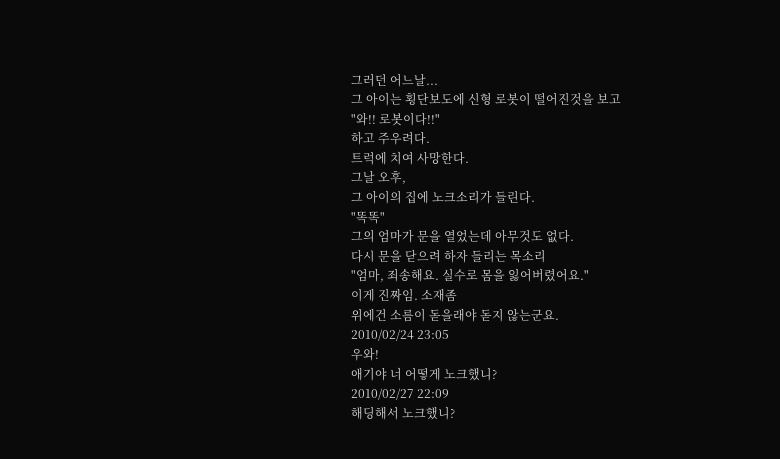그러던 어느날...
그 아이는 횡단보도에 신형 로봇이 떨어진것을 보고
"와!! 로봇이다!!"
하고 주우려다.
트럭에 치여 사망한다.
그날 오후,
그 아이의 집에 노크소리가 들린다.
"똑똑"
그의 엄마가 문을 열었는데 아무것도 없다.
다시 문을 닫으려 하자 들리는 목소리
"엄마, 죄송해요. 실수로 몸을 잃어버렸어요."
이게 진짜임. 소재좀
위에건 소름이 돋을래야 돋지 않는군요.
2010/02/24 23:05
우와!
애기야 너 어떻게 노크했니?
2010/02/27 22:09
해딩해서 노크했니?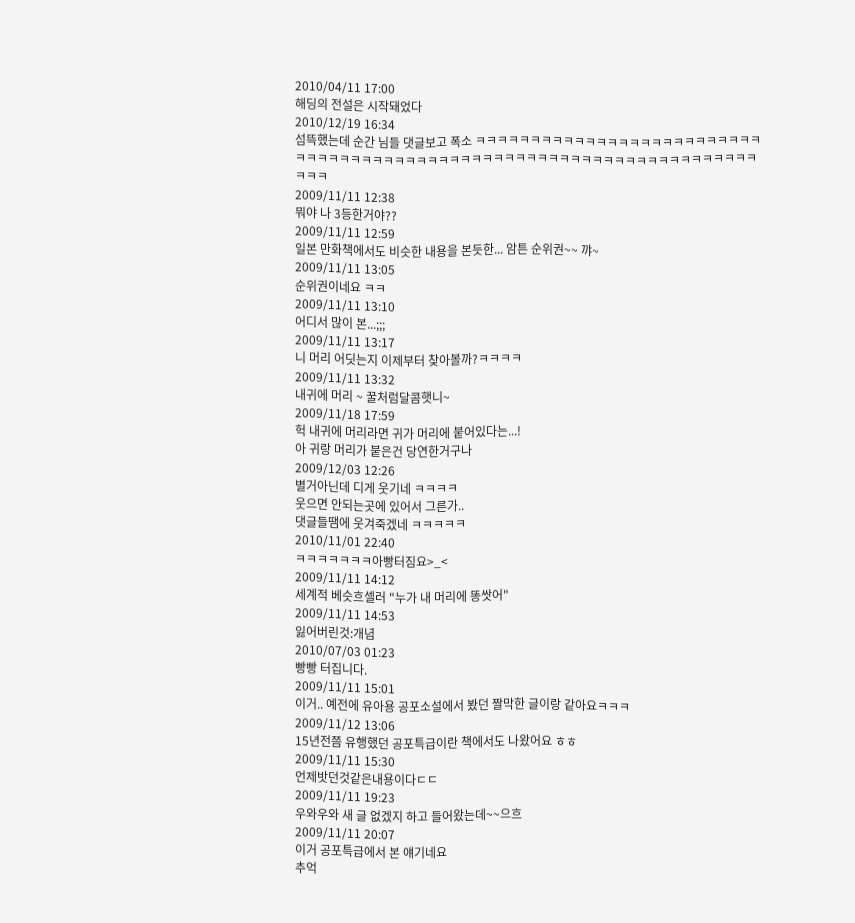2010/04/11 17:00
해딩의 전설은 시작돼었다
2010/12/19 16:34
섬뜩했는데 순간 님들 댓글보고 폭소 ㅋㅋㅋㅋㅋㅋㅋㅋㅋㅋㅋㅋㅋㅋㅋㅋㅋㅋㅋㅋㅋㅋㅋㅋㅋㅋㅋㅋㅋㅋㅋㅋㅋㅋㅋㅋㅋㅋㅋㅋㅋㅋㅋㅋㅋㅋㅋㅋㅋㅋㅋㅋㅋㅋㅋㅋㅋㅋㅋㅋㅋㅋㅋㅋㅋㅋㅋㅋㅋㅋㅋ
2009/11/11 12:38
뭐야 나 3등한거야??
2009/11/11 12:59
일본 만화책에서도 비슷한 내용을 본듯한... 암튼 순위권~~ 꺄~
2009/11/11 13:05
순위권이네요 ㅋㅋ
2009/11/11 13:10
어디서 많이 본...;;;
2009/11/11 13:17
니 머리 어딧는지 이제부터 찾아볼까?ㅋㅋㅋㅋ
2009/11/11 13:32
내귀에 머리 ~ 꿀처럼달콤햇니~
2009/11/18 17:59
헉 내귀에 머리라면 귀가 머리에 붙어있다는...!
아 귀랑 머리가 붙은건 당연한거구나
2009/12/03 12:26
별거아닌데 디게 웃기네 ㅋㅋㅋㅋ
웃으면 안되는곳에 있어서 그른가..
댓글들땜에 웃겨죽겠네 ㅋㅋㅋㅋㅋ
2010/11/01 22:40
ㅋㅋㅋㅋㅋㅋㅋ아빵터짐요>_<
2009/11/11 14:12
세계적 베슷흐셀러 "누가 내 머리에 똥쌋어"
2009/11/11 14:53
잃어버린것:개념
2010/07/03 01:23
빵빵 터집니다.
2009/11/11 15:01
이거.. 예전에 유아용 공포소설에서 봤던 짤막한 글이랑 같아요ㅋㅋㅋ
2009/11/12 13:06
15년전쯤 유행했던 공포특급이란 책에서도 나왔어요 ㅎㅎ
2009/11/11 15:30
언제밧던것같은내용이다ㄷㄷ
2009/11/11 19:23
우와우와 새 글 없겠지 하고 들어왔는데~~으흐
2009/11/11 20:07
이거 공포특급에서 본 얘기네요
추억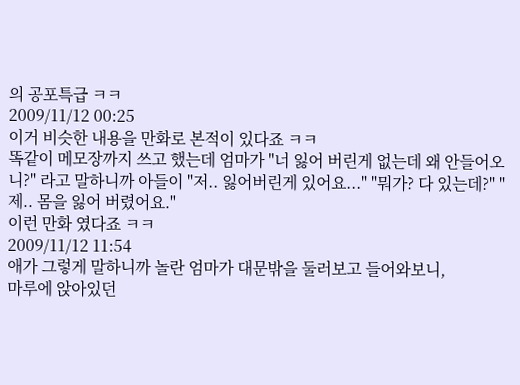의 공포특급 ㅋㅋ
2009/11/12 00:25
이거 비슷한 내용을 만화로 본적이 있다죠 ㅋㅋ
똑같이 메모장까지 쓰고 했는데 엄마가 "너 잃어 버린게 없는데 왜 안들어오니?" 라고 말하니까 아들이 "저.. 잃어버린게 있어요..." "뭐가? 다 있는데?" "제.. 몸을 잃어 버렸어요."
이런 만화 였다죠 ㅋㅋ
2009/11/12 11:54
애가 그렇게 말하니까 놀란 엄마가 대문밖을 둘러보고 들어와보니,
마루에 앉아있던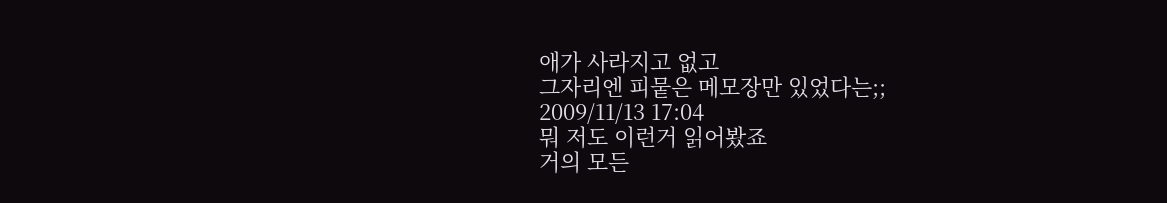애가 사라지고 없고
그자리엔 피뭍은 메모장만 있었다는;;
2009/11/13 17:04
뭐 저도 이런거 읽어봤죠
거의 모든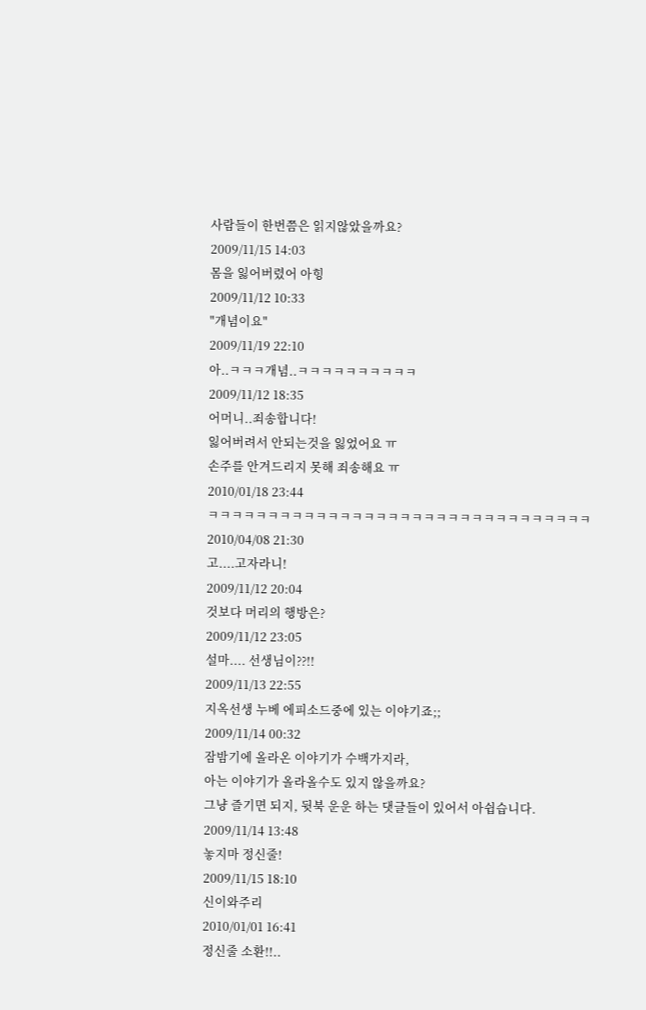사람들이 한번쯤은 읽지않았을까요?
2009/11/15 14:03
몸을 잃어버렸어 아힝
2009/11/12 10:33
"개념이요"
2009/11/19 22:10
아..ㅋㅋㅋ개념..ㅋㅋㅋㅋㅋㅋㅋㅋㅋㅋ
2009/11/12 18:35
어머니..죄송합니다!
잃어버려서 안되는것을 잃었어요 ㅠ
손주를 안겨드리지 못해 죄송해요 ㅠ
2010/01/18 23:44
ㅋㅋㅋㅋㅋㅋㅋㅋㅋㅋㅋㅋㅋㅋㅋㅋㅋㅋㅋㅋㅋㅋㅋㅋㅋㅋㅋㅋㅋㅋㅋㅋ
2010/04/08 21:30
고....고자라니!
2009/11/12 20:04
것보다 머리의 행방은?
2009/11/12 23:05
설마.... 선생님이??!!
2009/11/13 22:55
지옥선생 누베 에피소드중에 있는 이야기죠;;
2009/11/14 00:32
잠밤기에 올라온 이야기가 수백가지라,
아는 이야기가 올라올수도 있지 않을까요?
그냥 즐기면 되지, 뒷북 운운 하는 댓글들이 있어서 아쉽습니다.
2009/11/14 13:48
놓지마 정신줄!
2009/11/15 18:10
신이와주리
2010/01/01 16:41
정신줄 소환!!..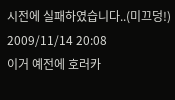시전에 실패하였습니다..(미끄덩!)
2009/11/14 20:08
이거 예전에 호러카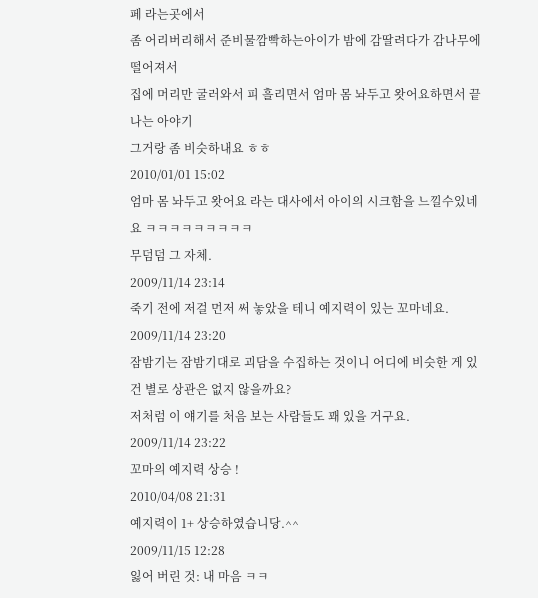페 라는곳에서
좀 어리버리해서 준비물깜빡하는아이가 밤에 감딸려다가 감나무에 떨어져서
집에 머리만 굴러와서 피 흘리면서 엄마 몸 놔두고 왓어요하면서 끝나는 아야기
그거랑 좀 비슷하내요 ㅎㅎ
2010/01/01 15:02
엄마 몸 놔두고 왓어요 라는 대사에서 아이의 시크함을 느낄수있네요 ㅋㅋㅋㅋㅋㅋㅋㅋㅋ
무덤덤 그 자체.
2009/11/14 23:14
죽기 전에 저걸 먼저 써 놓았을 테니 예지력이 있는 꼬마네요.
2009/11/14 23:20
잠밤기는 잠밤기대로 괴담을 수집하는 것이니 어디에 비슷한 게 있건 별로 상관은 없지 않을까요?
저처럼 이 얘기를 처음 보는 사람들도 꽤 있을 거구요.
2009/11/14 23:22
꼬마의 예지력 상승 !
2010/04/08 21:31
예지력이 1+ 상승하였습니당.^^
2009/11/15 12:28
잃어 버린 것: 내 마음 ㅋㅋ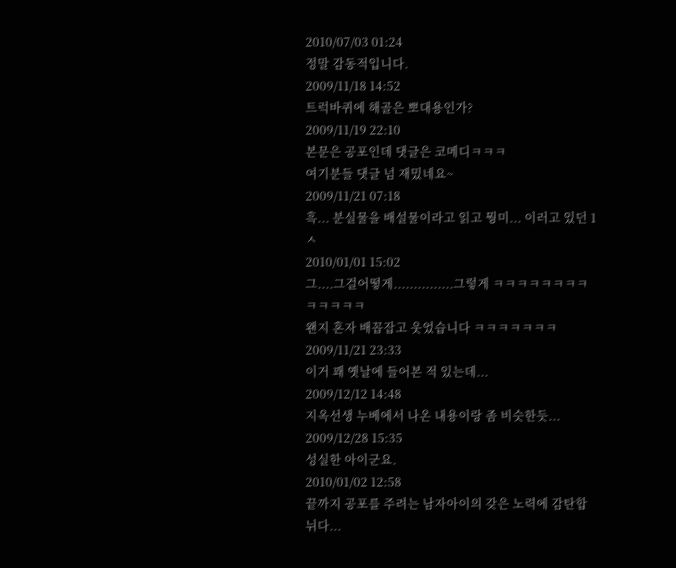2010/07/03 01:24
정말 감동적입니다.
2009/11/18 14:52
트럭바퀴에 해골은 뽀대용인가?
2009/11/19 22:10
본문은 공포인데 댓글은 코메디ㅋㅋㅋ
여기분들 댓글 넘 재밌네요~
2009/11/21 07:18
흑... 분실물을 배설물이라고 읽고 뭥미... 이러고 있던 1ㅅ
2010/01/01 15:02
그....그걸어떻게...............그렇게 ㅋㅋㅋㅋㅋㅋㅋㅋㅋㅋㅋㅋㅋ
왠지 혼자 배꼽잡고 웃었습니다 ㅋㅋㅋㅋㅋㅋㅋ
2009/11/21 23:33
이거 꽤 옛날에 들어본 적 있는데...
2009/12/12 14:48
지옥선생 누베에서 나온 내용이랑 좀 비슷한듯...
2009/12/28 15:35
성실한 아이군요.
2010/01/02 12:58
끝까지 공포를 주려는 남자아이의 갖은 노력에 감탄합뉘다...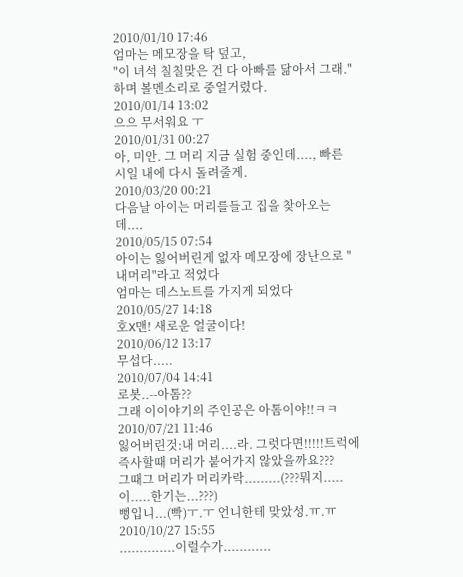2010/01/10 17:46
엄마는 메모장을 탁 덮고,
"이 녀석 칠칠맞은 건 다 아빠를 닮아서 그래."
하며 볼멘소리로 중얼거렸다.
2010/01/14 13:02
으으 무서워요 ㅜ
2010/01/31 00:27
아, 미안. 그 머리 지금 실험 중인데...., 빠른 시일 내에 다시 돌려줄게.
2010/03/20 00:21
다음날 아이는 머리를들고 집을 찾아오는데....
2010/05/15 07:54
아이는 잃어버린게 없자 메모장에 장난으로 "내머리"라고 적었다
엄마는 데스노트를 가지게 되었다
2010/05/27 14:18
호X맨! 새로운 얼굴이다!
2010/06/12 13:17
무섭다.....
2010/07/04 14:41
로봇..--아톰??
그래 이이야기의 주인공은 아톰이야!!ㅋㅋ
2010/07/21 11:46
잃어버린것:내 머리....라. 그럿다면!!!!!트럭에 즉사할때 머리가 붙어가지 않았을까요???
그때그 머리가 머리카락.........(???뭐지.....이.....한기는...???)
뻥입니...(빡)ㅜ.ㅜ 언니한테 맞았성.ㅠ.ㅠ
2010/10/27 15:55
..............이럴수가............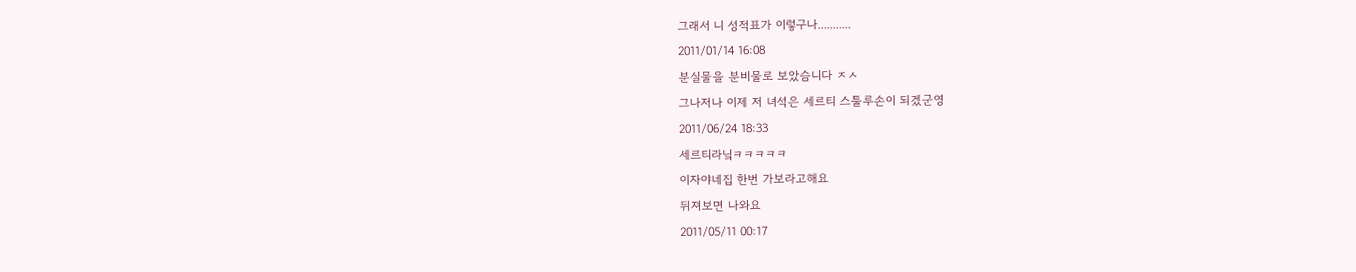그래서 니 성적표가 이렇구나...........
2011/01/14 16:08
분실물을 분비물로 보았슴니다 ㅈㅅ
그나저나 이제 저 녀석은 세르티 스툴루손이 되겠군영
2011/06/24 18:33
세르티라닠ㅋㅋㅋㅋㅋ
이자야네집 한번 가보라고해요
뒤져보면 나와요
2011/05/11 00:17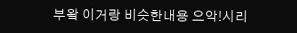부왘 이거랑 비슷한내용 으악!시리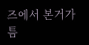즈에서 본거가틈